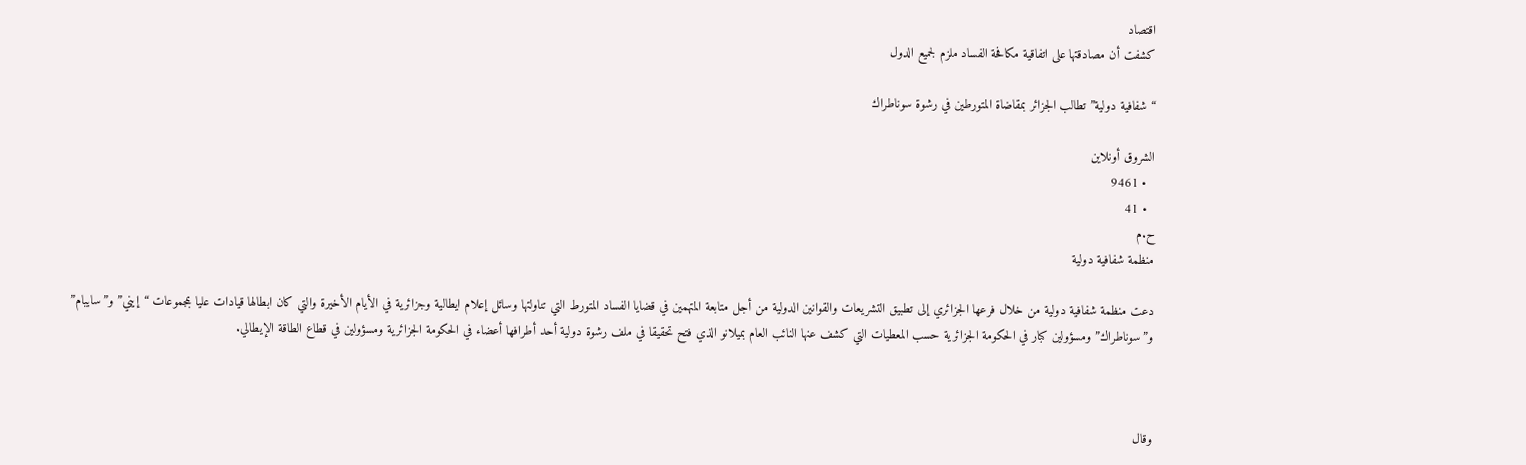اقتصاد
كشفت أن مصادقتها على اتفاقية مكافحة الفساد ملزم لجميع الدول

“شفافية دولية” تطالب الجزائر بمقاضاة المتورطين في رشوة سوناطراك

الشروق أونلاين
  • 9461
  • 41
ح.م
منظمة شفافية دولية

دعت منظمة شفافية دولية من خلال فرعها الجزائري إلى تطبيق التشريعات والقوانين الدولية من أجل متابعة المتهمين في قضايا الفساد المتورط التي تناولتها وسائل إعلام ايطالية وجزائرية في الأيام الأخيرة والتي كان ابطالها قيادات عليا بمجموعات “إيني” و”سايبام” و”سوناطراك” ومسؤولين كبار في الحكومة الجزائرية حسب المعطيات التي كشف عنها النائب العام بميلانو الذي فتح تحقيقا في ملف رشوة دولية أحد أطرافها أعضاء في الحكومة الجزائرية ومسؤولين في قطاع الطاقة الإيطالي.



وقال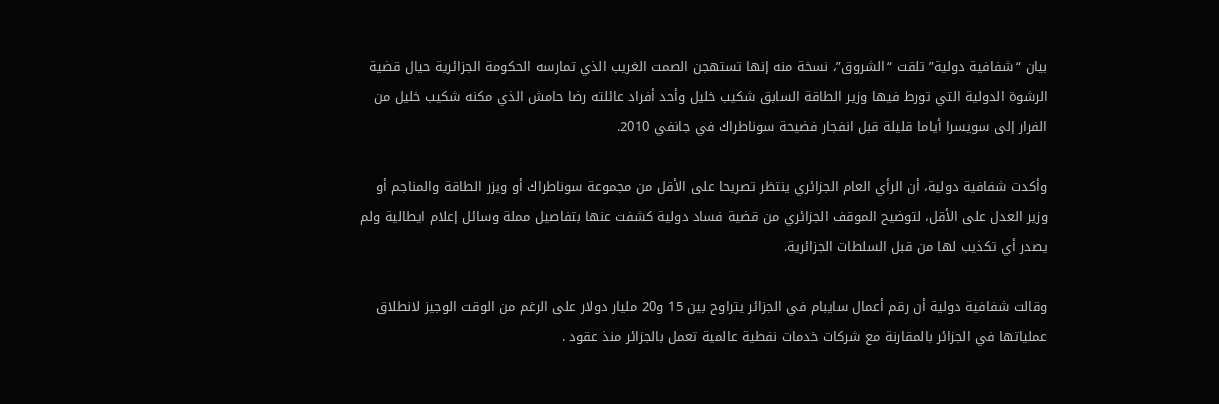بيان “شفافية دولية” تلقت “الشروق”، نسخة منه إنها تستهجن الصمت الغريب الذي تمارسه الحكومة الجزائرية حيال قضية الرشوة الدولية التي تورط فيها وزير الطاقة السابق شكيب خليل وأحد أفراد عائلته رضا حامش الذي مكنه شكيب خليل من الفرار إلى سويسرا أياما قليلة قبل انفجار فضيحة سوناطراك في جانفي 2010.

وأكدت شفافية دولية، أن الرأي العام الجزائري ينتظر تصريحا على الأقل من مجموعة سوناطراك أو ويزر الطاقة والمناجم أو وزير العدل على الأقل، لتوضيح الموقف الجزائري من قضية فساد دولية كشفت عنها بتفاصيل مملة وسائل إعلام ايطالية ولم يصدر أي تكذيب لها من قبل السلطات الجزائرية.

وقالت شفافية دولية أن رقم أعمال سايبام في الجزائر يتراوح بين 15 و20 مليار دولار على الرغم من الوقت الوجيز لانطلاق عملياتها في الجزائر بالمقارنة مع شركات خدمات نفطية عالمية تعمل بالجزائر منذ عقود .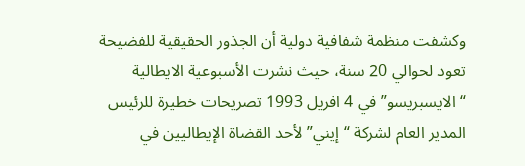وكشفت منظمة شفافية دولية أن الجذور الحقيقية للفضيحة تعود لحوالي 20 سنة، حيث نشرت الأسبوعية الايطالية “الايسبريسو” في 4 افريل 1993 تصريحات خطيرة للرئيس المدير العام لشركة “إيني” لأحد القضاة الإيطاليين في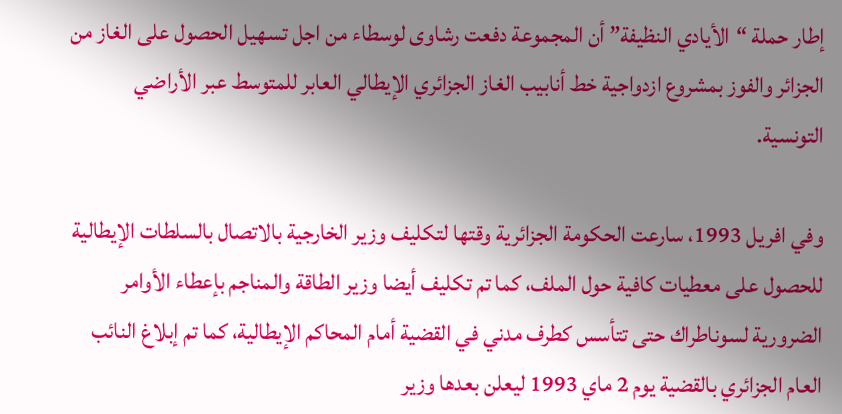إطار حملة “الأيادي النظيفة” أن المجموعة دفعت رشاوى لوسطاء من اجل تسهيل الحصول على الغاز من الجزائر والفوز بمشروع ازدواجية خط أنابيب الغاز الجزائري الإيطالي العابر للمتوسط عبر الأراضي التونسية.

وفي افريل 1993، سارعت الحكومة الجزائرية وقتها لتكليف وزير الخارجية بالاتصال بالسلطات الإيطالية للحصول على معطيات كافية حول الملف، كما تم تكليف أيضا وزير الطاقة والمناجم بإعطاء الأوامر الضرورية لسوناطراك حتى تتأسس كطرف مدني في القضية أمام المحاكم الإيطالية، كما تم إبلاغ النائب العام الجزائري بالقضية يوم 2 ماي 1993 ليعلن بعدها وزير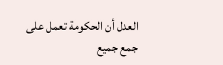العدل أن الحكومة تعمل على جمع جميع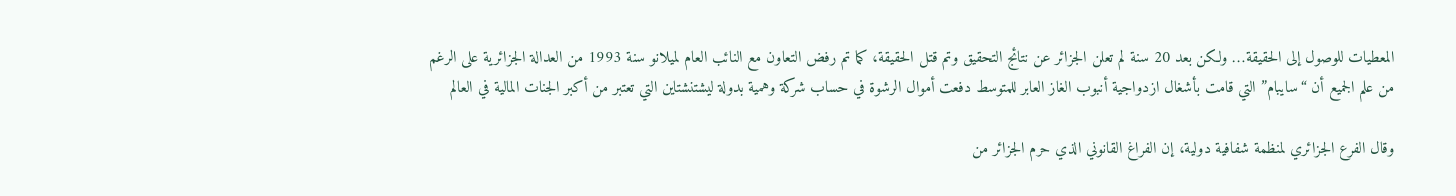المعطيات للوصول إلى الحقيقة… ولكن بعد 20 سنة لم تعلن الجزائر عن نتائج التحقيق وتم قتل الحقيقة، كما تم رفض التعاون مع النائب العام لميلانو سنة 1993 من العدالة الجزائرية على الرغم من علم الجميع أن “سايبام” التي قامت بأشغال ازدواجية أنبوب الغاز العابر للمتوسط دفعت أموال الرشوة في حساب شركة وهمية بدولة ليشتنشتاين التي تعتبر من أكبر الجنات المالية في العالم

وقال الفرع الجزائري لمنظمة شفافية دولية، إن الفراغ القانوني الذي حرم الجزائر من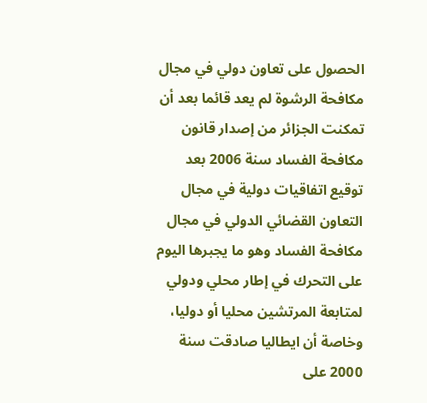الحصول على تعاون دولي في مجال مكافحة الرشوة لم يعد قائما بعد أن تمكنت الجزائر من إصدار قانون مكافحة الفساد سنة 2006 بعد توقيع اتفاقيات دولية في مجال التعاون القضائي الدولي في مجال مكافحة الفساد وهو ما يجبرها اليوم على التحرك في إطار محلي ودولي لمتابعة المرتشين محليا أو دوليا، وخاصة أن ايطاليا صادقت سنة 2000 على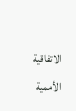الاتفاقية الأممية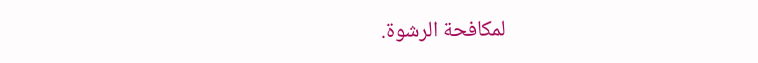لمكافحة الرشوة.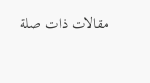مقالات ذات صلة